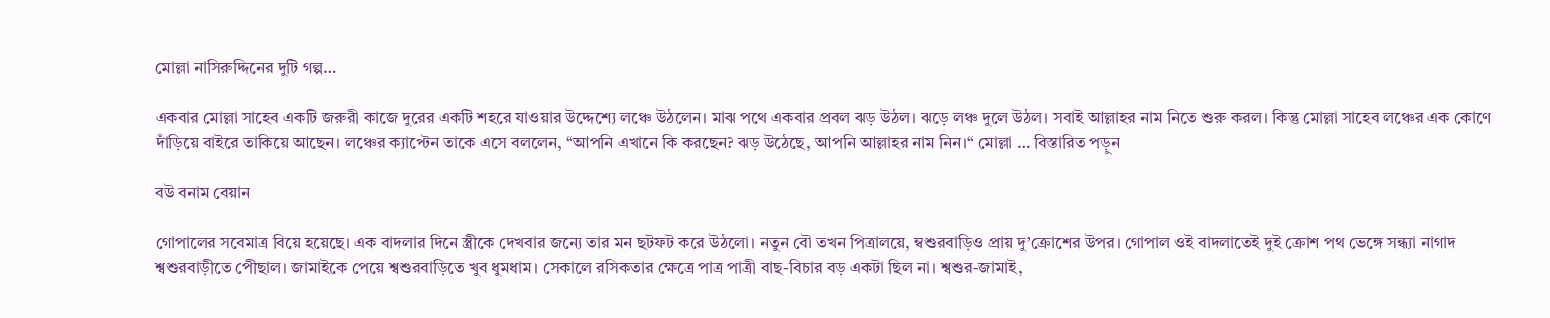মোল্লা নাসিরুদ্দিনের দুটি গল্প…

একবার মোল্লা সাহেব একটি জরুরী কাজে দুরের একটি শহরে যাওয়ার উদ্দেশ্যে লঞ্চে উঠলেন। মাঝ পথে একবার প্রবল ঝড় উঠল। ঝড়ে লঞ্চ দুলে উঠল। সবাই আল্লাহর নাম নিতে শুরু করল। কিন্তু মোল্লা সাহেব লঞ্চের এক কোণে দাঁড়িয়ে বাইরে তাকিয়ে আছেন। লঞ্চের ক্যাপ্টেন তাকে এসে বললেন, “আপনি এখানে কি করছেন? ঝড় উঠেছে, আপনি আল্লাহর নাম নিন।“ মোল্লা … বিস্তারিত পড়ুন

বউ বনাম বেয়ান

গোপালের সবেমাত্র বিয়ে হয়েছে। এক বাদলার দিনে স্ত্রীকে দেখবার জন্যে তার মন ছটফট করে ‍উঠলো। নতুন বৌ তখন পিত্রালয়ে, ম্বশুরবাড়িও প্রায় দু’ক্রোশের উপর। গোপাল ওই বাদলাতেই দুই ক্রোশ পথ ভেঙ্গে সন্ধ্যা নাগাদ শ্বশুরবাড়ীতে পেীছাল। জামাইকে পেয়ে শ্বশুরবাড়িতে খুব ধুমধাম। সেকালে রসিকতার ক্ষেত্রে পাত্র পাত্রী বাছ-বিচার বড় একটা ছিল না। শ্বশুর-জামাই,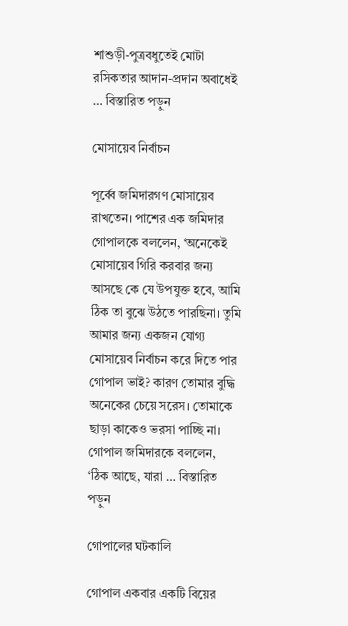শাশুড়ী-পুত্রবধুতেই মোটা রসিকতার আদান-প্রদান অবাধেই … বিস্তারিত পড়ুন

মোসায়েব নির্বাচন

পূর্ব্বে জমিদারগণ মোসায়েব রাখতেন। পাশের এক জমিদার গোপালকে বললেন, ‘অনেকেই মোসায়েব গিরি করবার জন্য আসছে কে যে উপযুক্ত হবে, আমি ঠিক তা বুঝে উঠতে পারছিনা। তুমি আমার জন্য একজন যোগ্য মোসায়েব নির্বাচন করে দিতে পার গোপাল ভাই? কারণ তোমার বুদ্ধি অনেকের চেয়ে সরেস। তোমাকে ছাড়া কাকেও ভরসা পাচ্ছি না। গোপাল জমিদারকে বললেন, ‘ঠিক আছে, যারা … বিস্তারিত পড়ুন

গোপালের ঘটকালি

গোপাল একবার একটি বিয়ের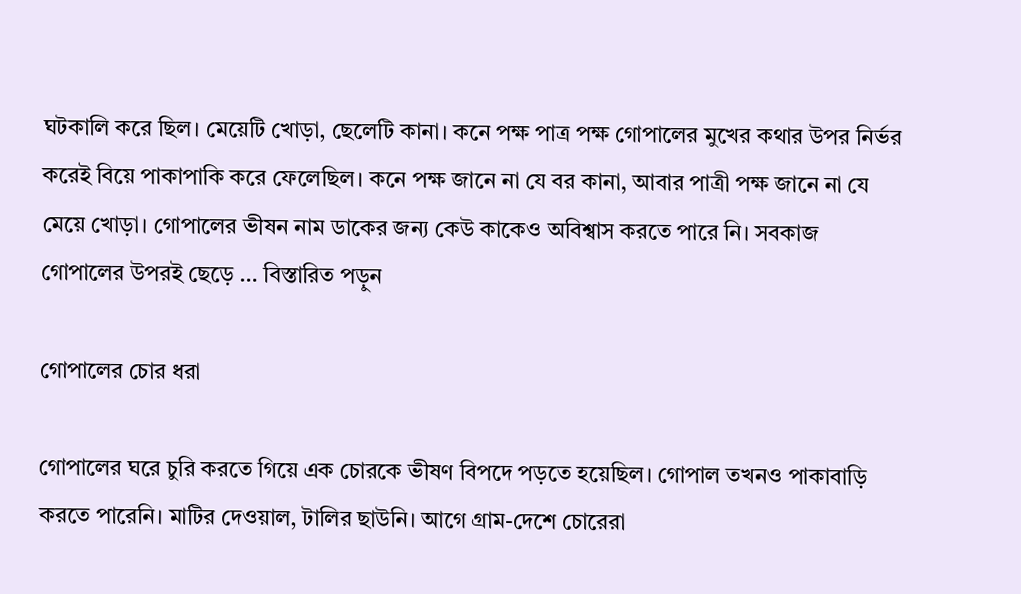ঘটকালি করে ছিল। মেয়েটি খোড়া, ছেলেটি কানা। কনে পক্ষ পাত্র পক্ষ গোপালের মুখের কথার উপর নির্ভর করেই বিয়ে পাকাপাকি করে ফেলেছিল। কনে পক্ষ জানে না যে বর কানা, আবার পাত্রী পক্ষ জানে না যে মেয়ে খোড়া। গোপালের ভীষন নাম ডাকের জন্য কেউ কাকেও অবিশ্বাস করতে পারে নি। সবকাজ গোপালের উপরই ছেড়ে … বিস্তারিত পড়ুন

গোপালের চোর ধরা

গোপালের ঘরে চুরি করতে গিয়ে এক চোরকে ভীষণ বিপদে পড়তে হয়েছিল। গোপাল তখনও পাকাবাড়ি করতে পারেনি। মাটির দেওয়াল, টালির ছাউনি। আগে গ্রাম-দেশে চোরেরা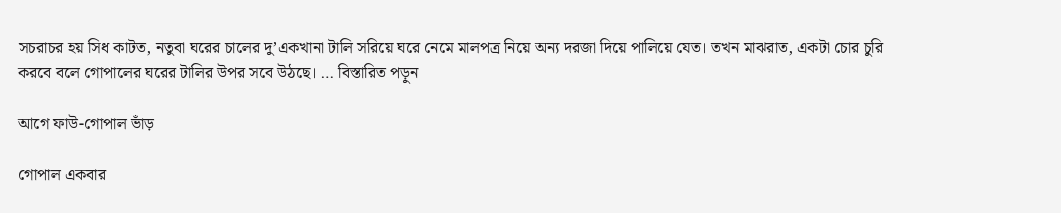সচরাচর হয় সিধ কাটত, নতুবা ঘরের চালের দু’একখানা টালি সরিয়ে ঘরে নেমে মালপত্র নিয়ে অন্য দরজা দিয়ে পালিয়ে যেত। তখন মাঝরাত, একটা চোর চুরি করবে বলে গোপালের ঘরের টালির উপর সবে উঠছে। … বিস্তারিত পড়ুন

আগে ফাউ-গোপাল ভাঁড়

গোপাল একবার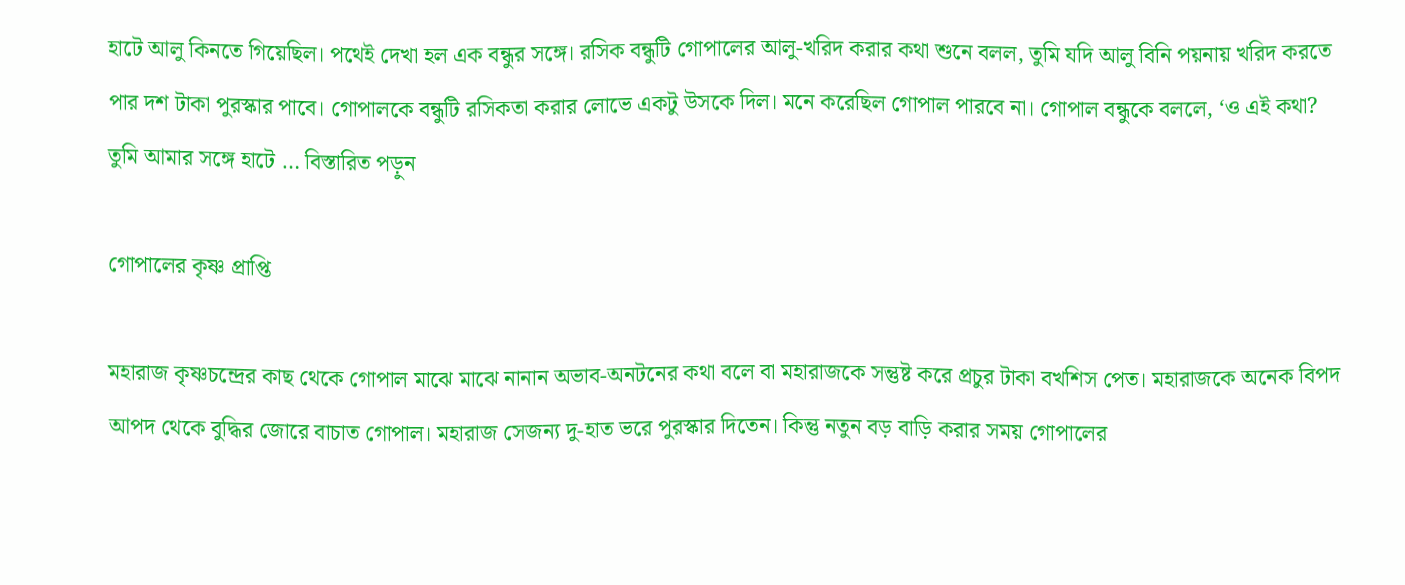হাটে আলু কিনতে গিয়েছিল। পথেই দেখা হল এক বন্ধুর সঙ্গে। রসিক বন্ধুটি গোপালের আলু-খরিদ করার কথা শুনে বলল, তুমি যদি আলু বিনি পয়নায় খরিদ করতে পার দশ টাকা পুরস্কার পাবে। গোপালকে বন্ধুটি রসিকতা করার লোভে একটু উসকে দিল। মনে করেছিল গোপাল পারবে না। গোপাল বন্ধুকে বললে, ‘ও এই কথা? তুমি আমার সঙ্গে হাটে … বিস্তারিত পড়ুন

গোপালের কৃষ্ণ প্রাপ্তি

মহারাজ কৃষ্ণচন্দ্রের কাছ থেকে গোপাল মাঝে মাঝে নানান অভাব-অনটনের কথা বলে বা মহারাজকে সন্তুষ্ট করে প্রচুর টাকা বখশিস পেত। মহারাজকে অনেক বিপদ আপদ থেকে বুদ্ধির জোরে বাচাত গোপাল। মহারাজ সেজন্য দু-হাত ভরে পুরস্কার দিতেন। কিন্তু নতুন বড় বাড়ি করার সময় গোপালের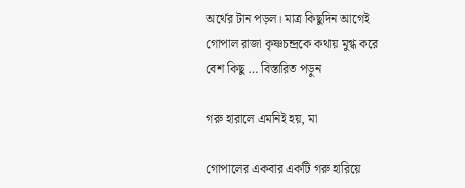অর্থের টান পড়ল। মাত্র ‍কিছুদিন আগেই গোপাল রাজা কৃষ্ণচন্দ্রকে কথায় মুগ্ধ করে বেশ ‍কিছু … বিস্তারিত পড়ুন

গরু হারালে এমনিই হয়, মা

গোপালের একবার একটি গরু হারিয়ে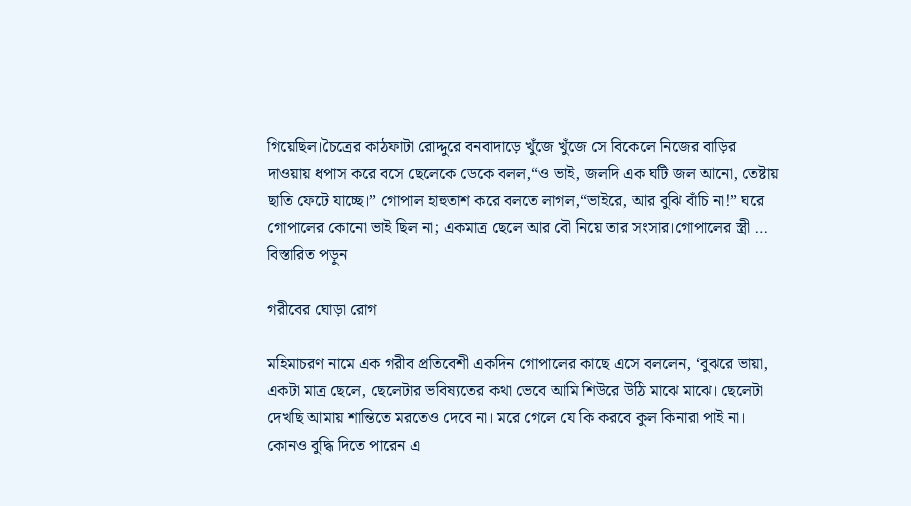গিয়েছিল।চৈত্রের কাঠফাটা রোদ্দুরে বনবাদাড়ে খুঁজে খুঁজে সে বিকেলে নিজের বাড়ির দাওয়ায় ধপাস করে বসে ছেলেকে ডেকে বলল,“ও ভাই, জলদি এক ঘটি জল আনো, তেষ্টায় ছাতি ফেটে যাচ্ছে।” গোপাল হাহুতাশ করে বলতে লাগল,“ভাইরে, আর বুঝি বাঁচি না!” ঘরে গোপালের কোনো ভাই ছিল না; একমাত্র ছেলে আর বৌ নিয়ে তার সংসার।গোপালের স্ত্রী … বিস্তারিত পড়ুন

গরীবের ঘোড়া রোগ

মহিমাচরণ নামে এক গরীব প্রতিবেশী একদিন গোপালের কাছে এসে বললেন, ‘বুঝরে ভায়া, একটা মাত্র ছেলে, ছেলেটার ভবিষ্যতের কথা ভেবে আমি শিউরে উঠি মাঝে মাঝে। ছেলেটা দেখছি আমায় শান্তিতে মরতেও দেবে না। মরে গেলে যে কি করবে কুল কিনারা পাই না। কোনও বুদ্ধি দিতে পারেন এ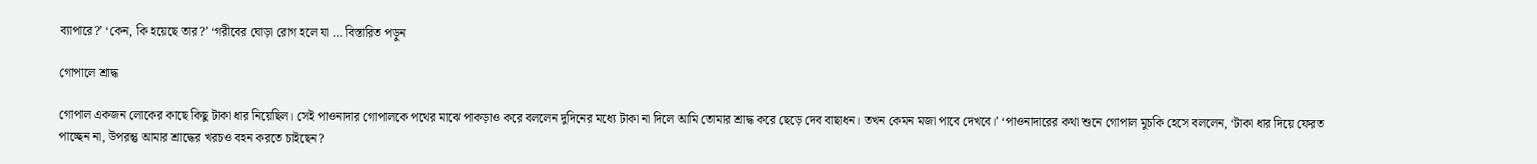ব্যাপারে?’ ‘কেন, কি হয়েছে তার?’ ‘গরীবের ঘোড়া রোগ হলে যা … বিস্তারিত পড়ুন

গোপালে শ্রাদ্ধ

গোপাল একজন লোকের কাছে কিছু টাকা ধার নিয়েছিল। সেই পাওনাদার গোপালকে পথের মাঝে পাকড়াও করে বললেন দুদিনের মধ্যে টাকা না দিলে আমি তোমার শ্রাদ্ধ করে ছেড়ে দেব বাছাধন। তখন কেমন মজা পাবে দেখবে।’ ‘পাওনাদারের কথা শুনে গোপাল মুচকি হেসে বললেন, ‘টাকা ধার দিয়ে ফেরত পাচ্ছেন না, উপরন্তু আমার শ্রাদ্ধের খরচও বহন করতে চাইছেন?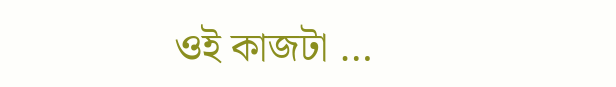ওই কাজটা …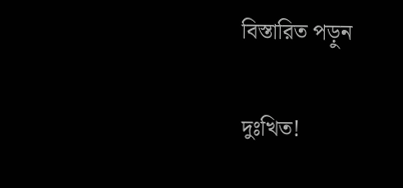বিস্তারিত পড়ুন

দুঃখিত!